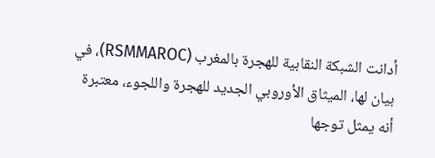أدانت الشبكة النقابية للهجرة بالمغرب (RSMMAROC)، في بيان لها، الميثاق الأوروبي الجديد للهجرة واللجوء، معتبرة أنه يمثل توجها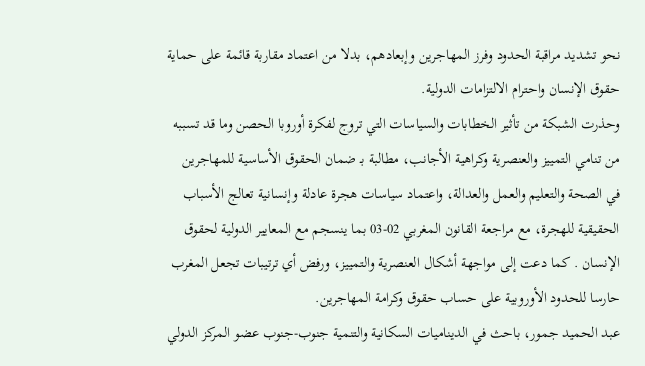نحو تشديد مراقبة الحدود وفرز المهاجرين وإبعادهم، بدلا من اعتماد مقاربة قائمة على حماية حقوق الإنسان واحترام الالتزامات الدولية.
وحذرت الشبكة من تأثير الخطابات والسياسات التي تروج لفكرة أوروبا الحصن وما قد تسببه من تنامي التمييز والعنصرية وكراهية الأجانب، مطالبة بـ ضمان الحقوق الأساسية للمهاجرين في الصحة والتعليم والعمل والعدالة، واعتماد سياسات هجرة عادلة وإنسانية تعالج الأسباب الحقيقية للهجرة، مع مراجعة القانون المغربي 02-03 بما ينسجم مع المعايير الدولية لحقوق الإنسان . كما دعت إلى مواجهة أشكال العنصرية والتمييز، ورفض أي ترتيبات تجعل المغرب حارسا للحدود الأوروبية على حساب حقوق وكرامة المهاجرين.
عبد الحميد جمور، باحث في الديناميات السكانية والتنمية جنوب-جنوب عضو المركز الدولي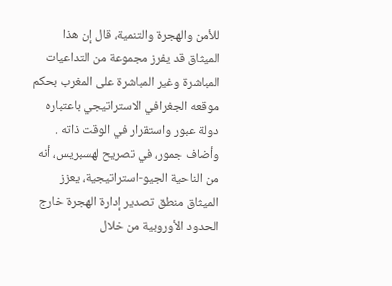للأمن والهجرة والتنمية، قال إن هذا الميثاق قد يفرز مجموعة من التداعيات المباشرة وغير المباشرة على المغرب بحكم موقعه الجغرافي الاستراتيجي باعتباره دولة عبور واستقرار في الوقت ذاته .
وأضاف جمور، في تصريح لهسبريس، أنه من الناحية الجيو-استراتيجية، يعزز الميثاق منطق تصدير إدارة الهجرة خارج الحدود الأوروبية من خلال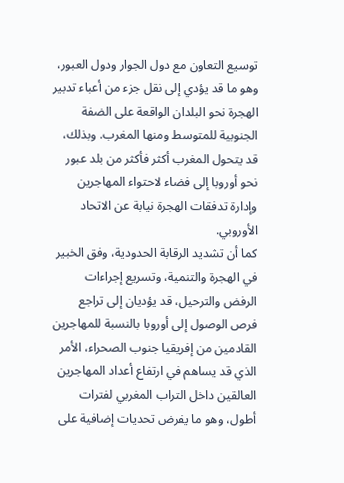توسيع التعاون مع دول الجوار ودول العبور، وهو ما قد يؤدي إلى نقل جزء من أعباء تدبير الهجرة نحو البلدان الواقعة على الضفة الجنوبية للمتوسط ومنها المغرب. وبذلك، قد يتحول المغرب أكثر فأكثر من بلد عبور نحو أوروبا إلى فضاء لاحتواء المهاجرين وإدارة تدفقات الهجرة نيابة عن الاتحاد الأوروبي.
كما أن تشديد الرقابة الحدودية، وفق الخبير في الهجرة والتنمية، وتسريع إجراءات الرفض والترحيل، قد يؤديان إلى تراجع فرص الوصول إلى أوروبا بالنسبة للمهاجرين القادمين من إفريقيا جنوب الصحراء، الأمر الذي قد يساهم في ارتفاع أعداد المهاجرين العالقين داخل التراب المغربي لفترات أطول، وهو ما يفرض تحديات إضافية على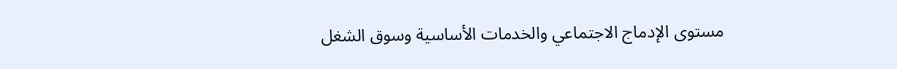مستوى الإدماج الاجتماعي والخدمات الأساسية وسوق الشغل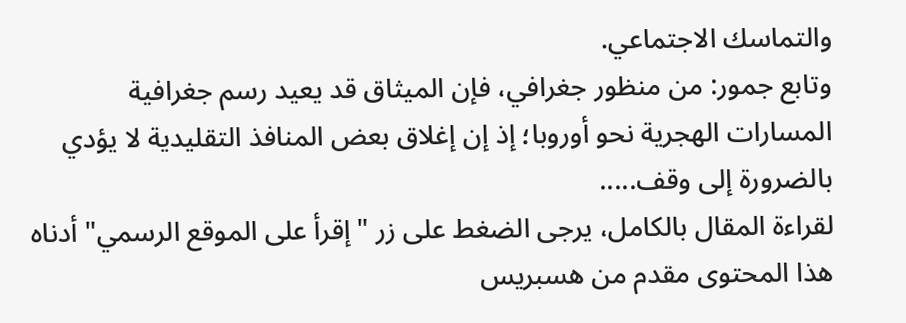والتماسك الاجتماعي.
وتابع جمور: من منظور جغرافي، فإن الميثاق قد يعيد رسم جغرافية المسارات الهجرية نحو أوروبا؛ إذ إن إغلاق بعض المنافذ التقليدية لا يؤدي بالضرورة إلى وقف.....
لقراءة المقال بالكامل، يرجى الضغط على زر "إقرأ على الموقع الرسمي" أدناه
هذا المحتوى مقدم من هسبريس